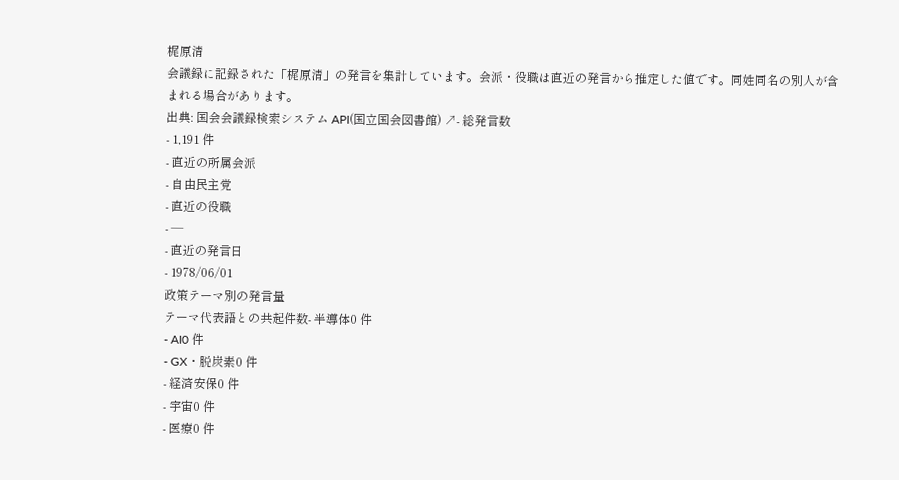梶原清
会議録に記録された「梶原清」の発言を集計しています。会派・役職は直近の発言から推定した値です。同姓同名の別人が含まれる場合があります。
出典: 国会会議録検索システム API(国立国会図書館) ↗- 総発言数
- 1,191 件
- 直近の所属会派
- 自由民主党
- 直近の役職
- —
- 直近の発言日
- 1978/06/01
政策テーマ別の発言量
テーマ代表語との共起件数- 半導体0 件
- AI0 件
- GX・脱炭素0 件
- 経済安保0 件
- 宇宙0 件
- 医療0 件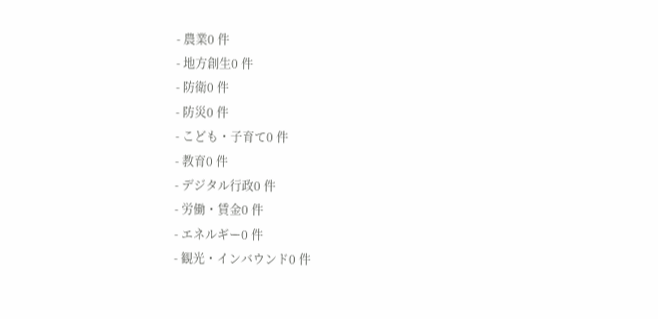- 農業0 件
- 地方創生0 件
- 防衛0 件
- 防災0 件
- こども・子育て0 件
- 教育0 件
- デジタル行政0 件
- 労働・賃金0 件
- エネルギー0 件
- 観光・インバウンド0 件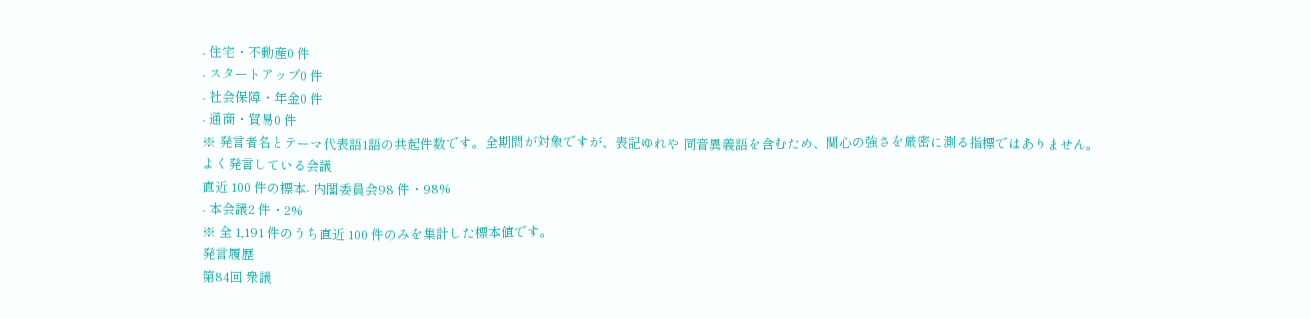- 住宅・不動産0 件
- スタートアップ0 件
- 社会保障・年金0 件
- 通商・貿易0 件
※ 発言者名とテーマ代表語1語の共起件数です。全期間が対象ですが、表記ゆれや 同音異義語を含むため、関心の強さを厳密に測る指標ではありません。
よく発言している会議
直近 100 件の標本- 内閣委員会98 件・98%
- 本会議2 件・2%
※ 全 1,191 件のうち直近 100 件のみを集計した標本値です。
発言履歴
第84回 衆議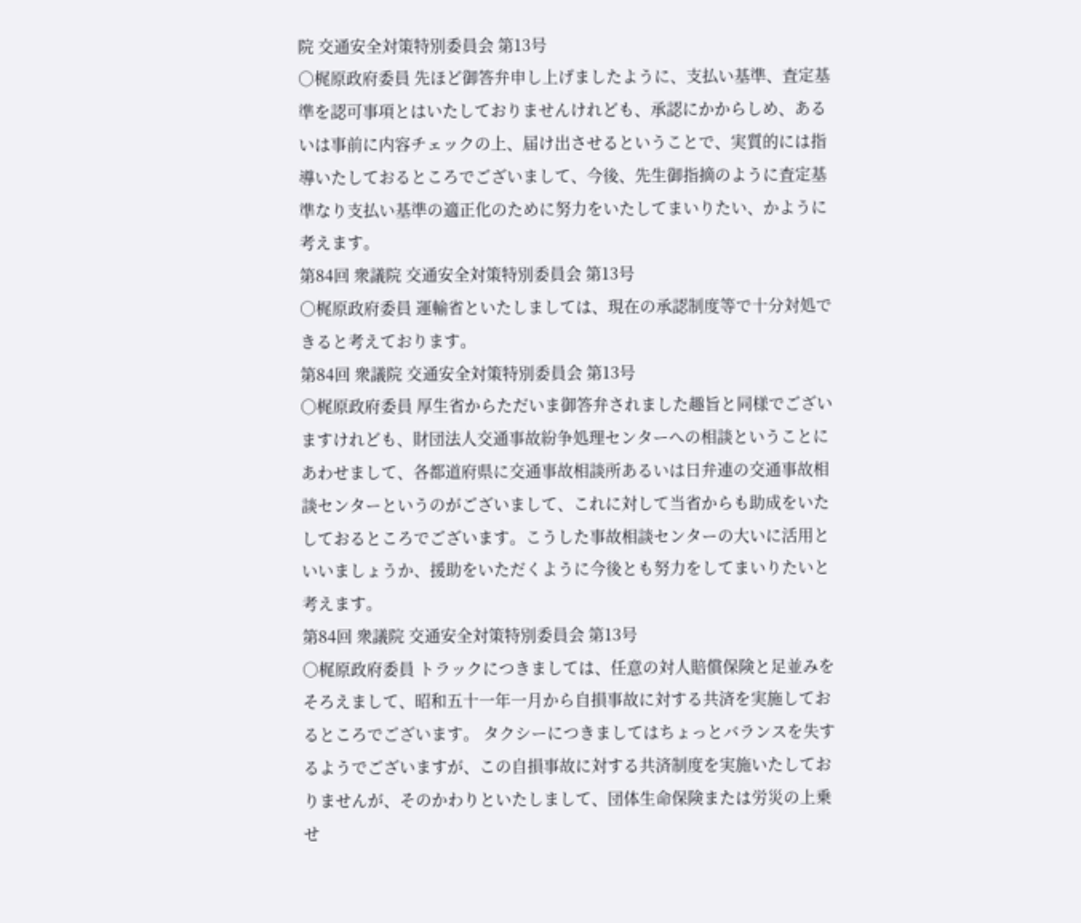院 交通安全対策特別委員会 第13号
○梶原政府委員 先ほど御答弁申し上げましたように、支払い基準、査定基準を認可事項とはいたしておりませんけれども、承認にかからしめ、あるいは事前に内容チェックの上、届け出させるということで、実質的には指導いたしておるところでございまして、今後、先生御指摘のように査定基準なり支払い基準の適正化のために努力をいたしてまいりたい、かように考えます。
第84回 衆議院 交通安全対策特別委員会 第13号
○梶原政府委員 運輸省といたしましては、現在の承認制度等で十分対処できると考えております。
第84回 衆議院 交通安全対策特別委員会 第13号
○梶原政府委員 厚生省からただいま御答弁されました趣旨と同様でございますけれども、財団法人交通事故紛争処理センターへの相談ということにあわせまして、各都道府県に交通事故相談所あるいは日弁連の交通事故相談センターというのがございまして、これに対して当省からも助成をいたしておるところでございます。こうした事故相談センターの大いに活用といいましょうか、援助をいただくように今後とも努力をしてまいりたいと考えます。
第84回 衆議院 交通安全対策特別委員会 第13号
○梶原政府委員 トラックにつきましては、任意の対人賠償保険と足並みをそろえまして、昭和五十一年一月から自損事故に対する共済を実施しておるところでございます。 タクシーにつきましてはちょっとバランスを失するようでございますが、この自損事故に対する共済制度を実施いたしておりませんが、そのかわりといたしまして、団体生命保険または労災の上乗せ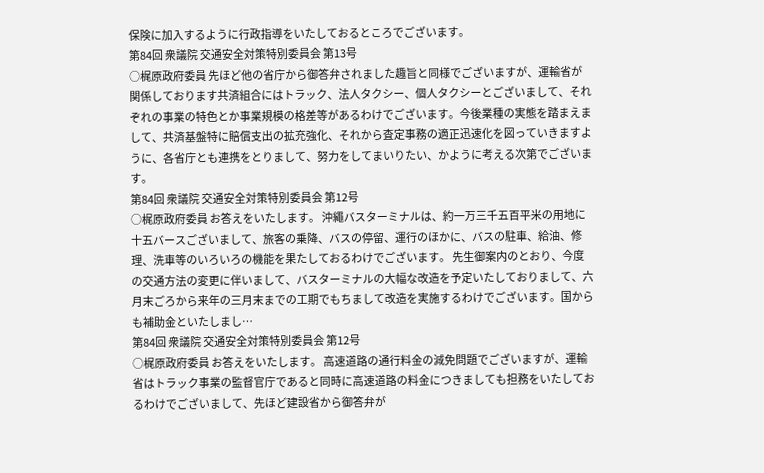保険に加入するように行政指導をいたしておるところでございます。
第84回 衆議院 交通安全対策特別委員会 第13号
○梶原政府委員 先ほど他の省庁から御答弁されました趣旨と同様でございますが、運輸省が関係しております共済組合にはトラック、法人タクシー、個人タクシーとございまして、それぞれの事業の特色とか事業規模の格差等があるわけでございます。今後業種の実態を踏まえまして、共済基盤特に賠償支出の拡充強化、それから査定事務の適正迅速化を図っていきますように、各省庁とも連携をとりまして、努力をしてまいりたい、かように考える次第でございます。
第84回 衆議院 交通安全対策特別委員会 第12号
○梶原政府委員 お答えをいたします。 沖繩バスターミナルは、約一万三千五百平米の用地に十五バースございまして、旅客の乗降、バスの停留、運行のほかに、バスの駐車、給油、修理、洗車等のいろいろの機能を果たしておるわけでございます。 先生御案内のとおり、今度の交通方法の変更に伴いまして、バスターミナルの大幅な改造を予定いたしておりまして、六月末ごろから来年の三月末までの工期でもちまして改造を実施するわけでございます。国からも補助金といたしまし…
第84回 衆議院 交通安全対策特別委員会 第12号
○梶原政府委員 お答えをいたします。 高速道路の通行料金の減免問題でございますが、運輸省はトラック事業の監督官庁であると同時に高速道路の料金につきましても担務をいたしておるわけでございまして、先ほど建設省から御答弁が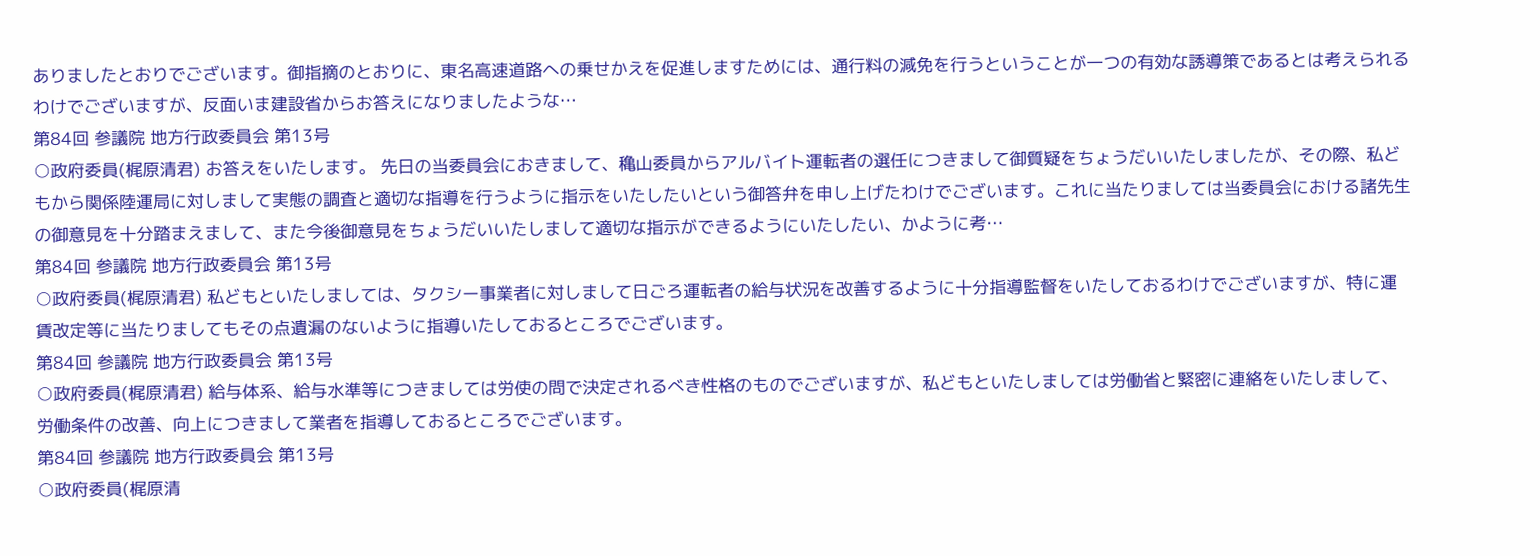ありましたとおりでございます。御指摘のとおりに、東名高速道路への乗せかえを促進しますためには、通行料の減免を行うということが一つの有効な誘導策であるとは考えられるわけでございますが、反面いま建設省からお答えになりましたような…
第84回 参議院 地方行政委員会 第13号
○政府委員(梶原清君) お答えをいたします。 先日の当委員会におきまして、穐山委員からアルバイト運転者の選任につきまして御質疑をちょうだいいたしましたが、その際、私どもから関係陸運局に対しまして実態の調査と適切な指導を行うように指示をいたしたいという御答弁を申し上げたわけでございます。これに当たりましては当委員会における諸先生の御意見を十分踏まえまして、また今後御意見をちょうだいいたしまして適切な指示ができるようにいたしたい、かように考…
第84回 参議院 地方行政委員会 第13号
○政府委員(梶原清君) 私どもといたしましては、タクシー事業者に対しまして日ごろ運転者の給与状況を改善するように十分指導監督をいたしておるわけでございますが、特に運賃改定等に当たりましてもその点遺漏のないように指導いたしておるところでございます。
第84回 参議院 地方行政委員会 第13号
○政府委員(梶原清君) 給与体系、給与水準等につきましては労使の問で決定されるべき性格のものでございますが、私どもといたしましては労働省と緊密に連絡をいたしまして、労働条件の改善、向上につきまして業者を指導しておるところでございます。
第84回 参議院 地方行政委員会 第13号
○政府委員(梶原清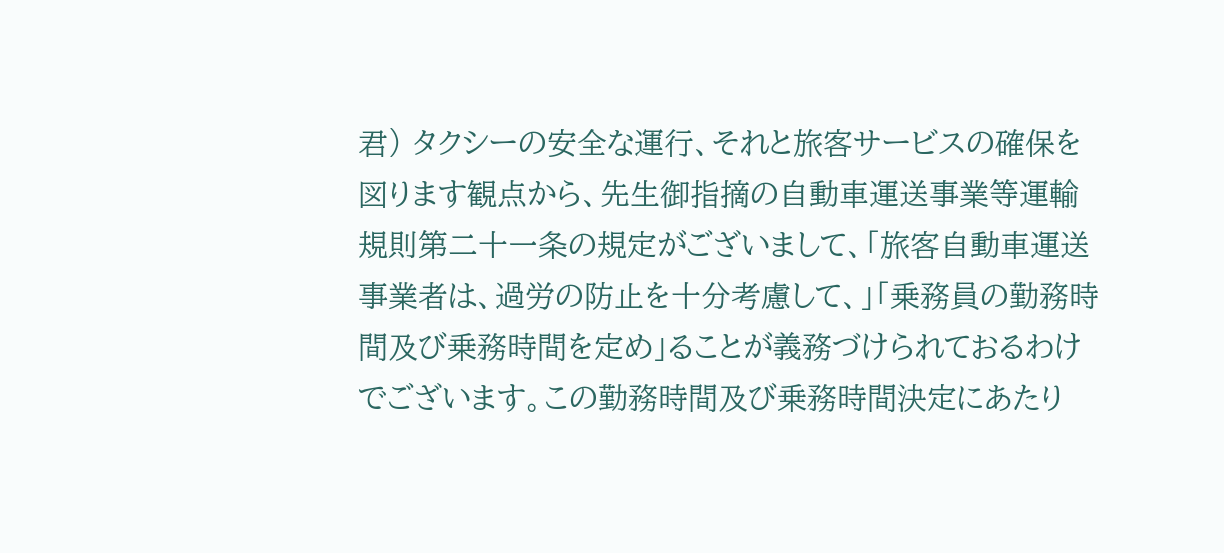君) タクシーの安全な運行、それと旅客サービスの確保を図ります観点から、先生御指摘の自動車運送事業等運輸規則第二十一条の規定がございまして、「旅客自動車運送事業者は、過労の防止を十分考慮して、」「乗務員の勤務時間及び乗務時間を定め」ることが義務づけられておるわけでございます。この勤務時間及び乗務時間決定にあたり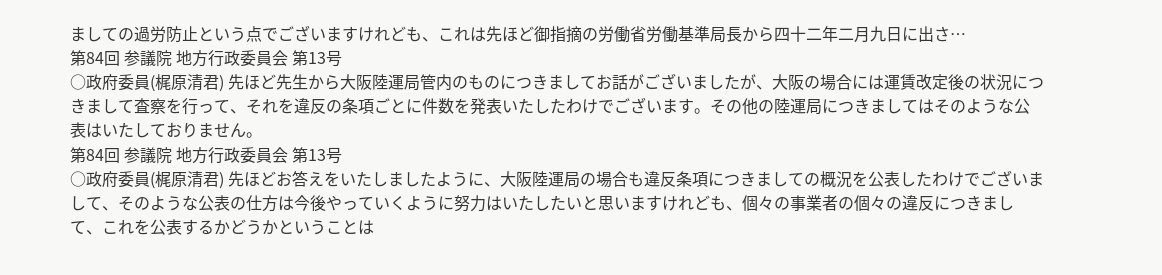ましての過労防止という点でございますけれども、これは先ほど御指摘の労働省労働基準局長から四十二年二月九日に出さ…
第84回 参議院 地方行政委員会 第13号
○政府委員(梶原清君) 先ほど先生から大阪陸運局管内のものにつきましてお話がございましたが、大阪の場合には運賃改定後の状況につきまして査察を行って、それを違反の条項ごとに件数を発表いたしたわけでございます。その他の陸運局につきましてはそのような公表はいたしておりません。
第84回 参議院 地方行政委員会 第13号
○政府委員(梶原清君) 先ほどお答えをいたしましたように、大阪陸運局の場合も違反条項につきましての概況を公表したわけでございまして、そのような公表の仕方は今後やっていくように努力はいたしたいと思いますけれども、個々の事業者の個々の違反につきまして、これを公表するかどうかということは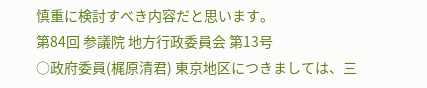慎重に検討すべき内容だと思います。
第84回 参議院 地方行政委員会 第13号
○政府委員(梶原清君) 東京地区につきましては、三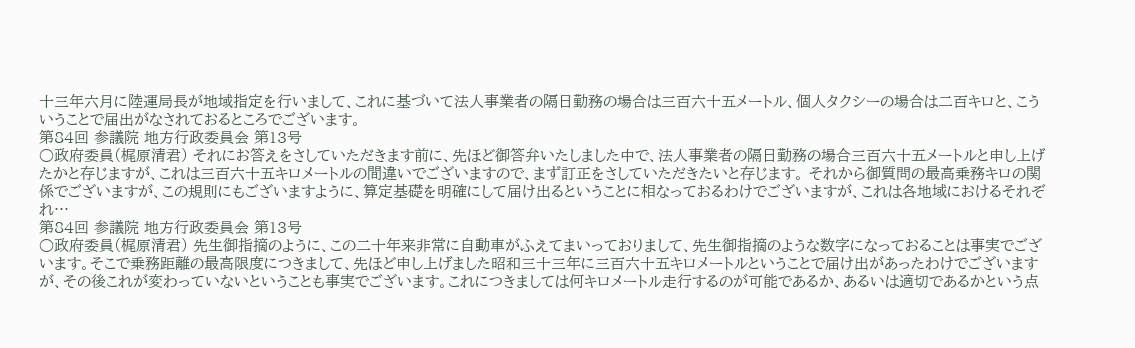十三年六月に陸運局長が地域指定を行いまして、これに基づいて法人事業者の隔日勤務の場合は三百六十五メートル、個人タクシーの場合は二百キロと、こういうことで届出がなされておるところでございます。
第84回 参議院 地方行政委員会 第13号
○政府委員(梶原清君) それにお答えをさしていただきます前に、先ほど御答弁いたしました中で、法人事業者の隔日勤務の場合三百六十五メートルと申し上げたかと存じますが、これは三百六十五キロメートルの間違いでございますので、まず訂正をさしていただきたいと存じます。 それから御質問の最高乗務キロの関係でございますが、この規則にもございますように、算定基礎を明確にして届け出るということに相なっておるわけでございますが、これは各地域におけるそれぞれ…
第84回 参議院 地方行政委員会 第13号
○政府委員(梶原清君) 先生御指摘のように、この二十年来非常に自動車がふえてまいっておりまして、先生御指摘のような数字になっておることは事実でございます。そこで乗務距離の最高限度につきまして、先ほど申し上げました昭和三十三年に三百六十五キロメートルということで届け出があったわけでございますが、その後これが変わっていないということも事実でございます。これにつきましては何キロメートル走行するのが可能であるか、あるいは適切であるかという点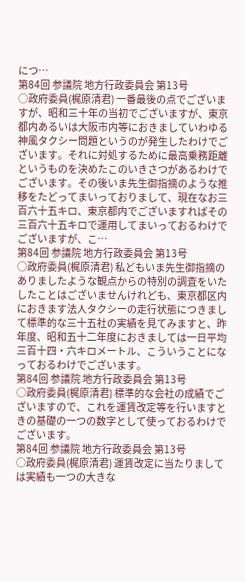につ…
第84回 参議院 地方行政委員会 第13号
○政府委員(梶原清君) 一番最後の点でございますが、昭和三十年の当初でございますが、東京都内あるいは大阪市内等におきましていわゆる神風タクシー問題というのが発生したわけでございます。それに対処するために最高乗務距離というものを決めたこのいきさつがあるわけでございます。その後いま先生御指摘のような推移をたどってまいっておりまして、現在なお三百六十五キロ、東京都内でございますればその三百六十五キロで運用してまいっておるわけでございますが、こ…
第84回 参議院 地方行政委員会 第13号
○政府委員(梶原清君) 私どもいま先生御指摘のありましたような観点からの特別の調査をいたしたことはございませんけれども、東京都区内におきます法人タクシーの走行状態につきまして標準的な三十五社の実績を見てみますと、昨年度、昭和五十二年度におきましては一日平均三百十四・六キロメートル、こういうことになっておるわけでございます。
第84回 参議院 地方行政委員会 第13号
○政府委員(梶原清君) 標準的な会社の成績でございますので、これを運賃改定等を行いますときの基礎の一つの数字として使っておるわけでございます。
第84回 参議院 地方行政委員会 第13号
○政府委員(梶原清君) 運賃改定に当たりましては実績も一つの大きな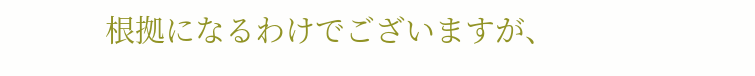根拠になるわけでございますが、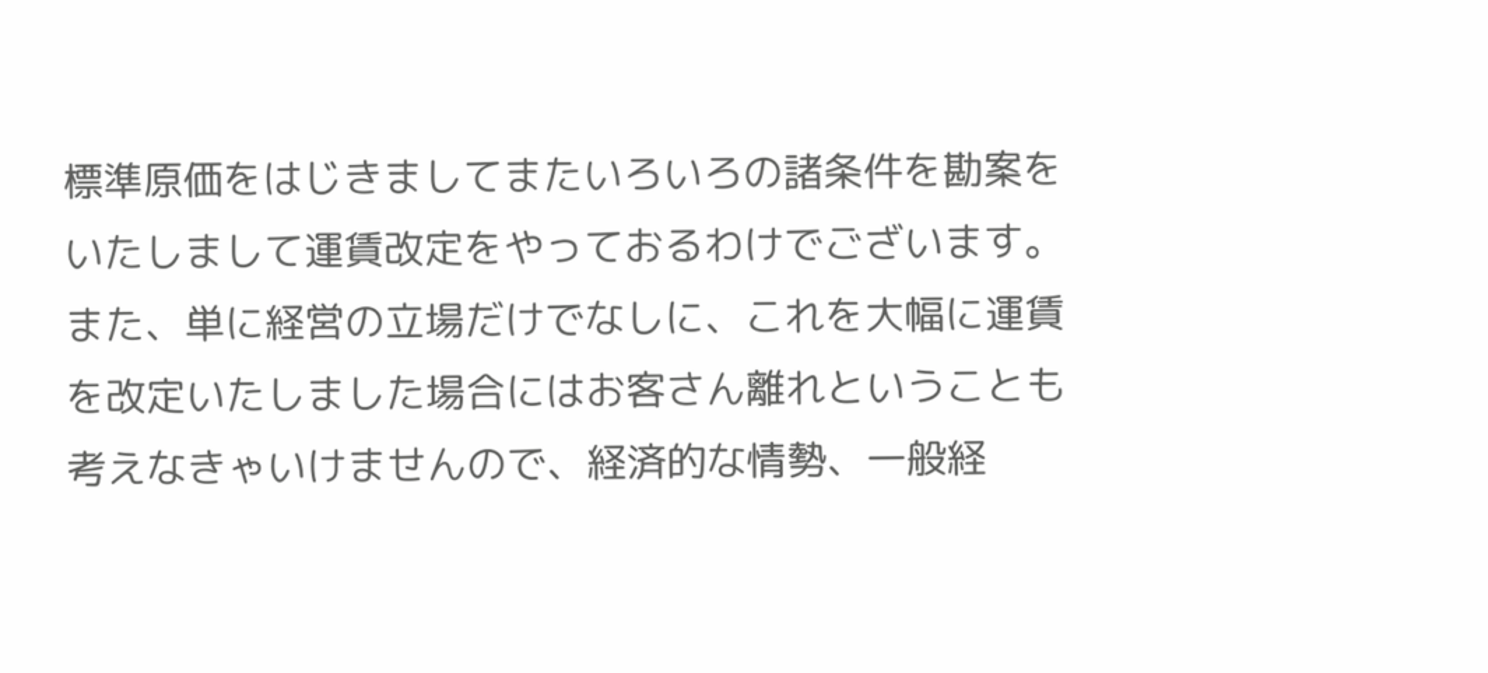標準原価をはじきましてまたいろいろの諸条件を勘案をいたしまして運賃改定をやっておるわけでございます。また、単に経営の立場だけでなしに、これを大幅に運賃を改定いたしました場合にはお客さん離れということも考えなきゃいけませんので、経済的な情勢、一般経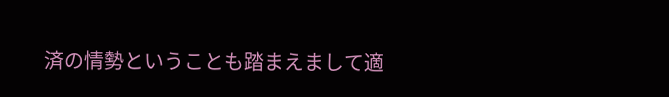済の情勢ということも踏まえまして適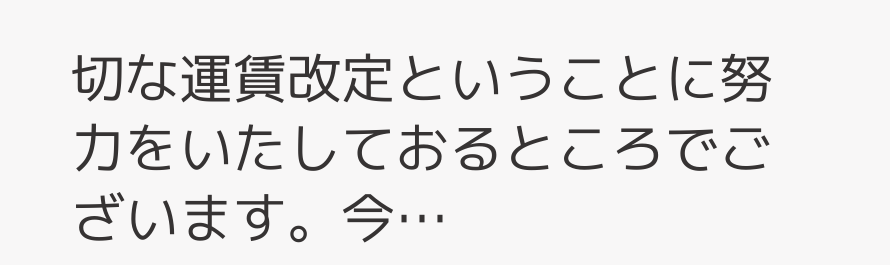切な運賃改定ということに努力をいたしておるところでございます。今…